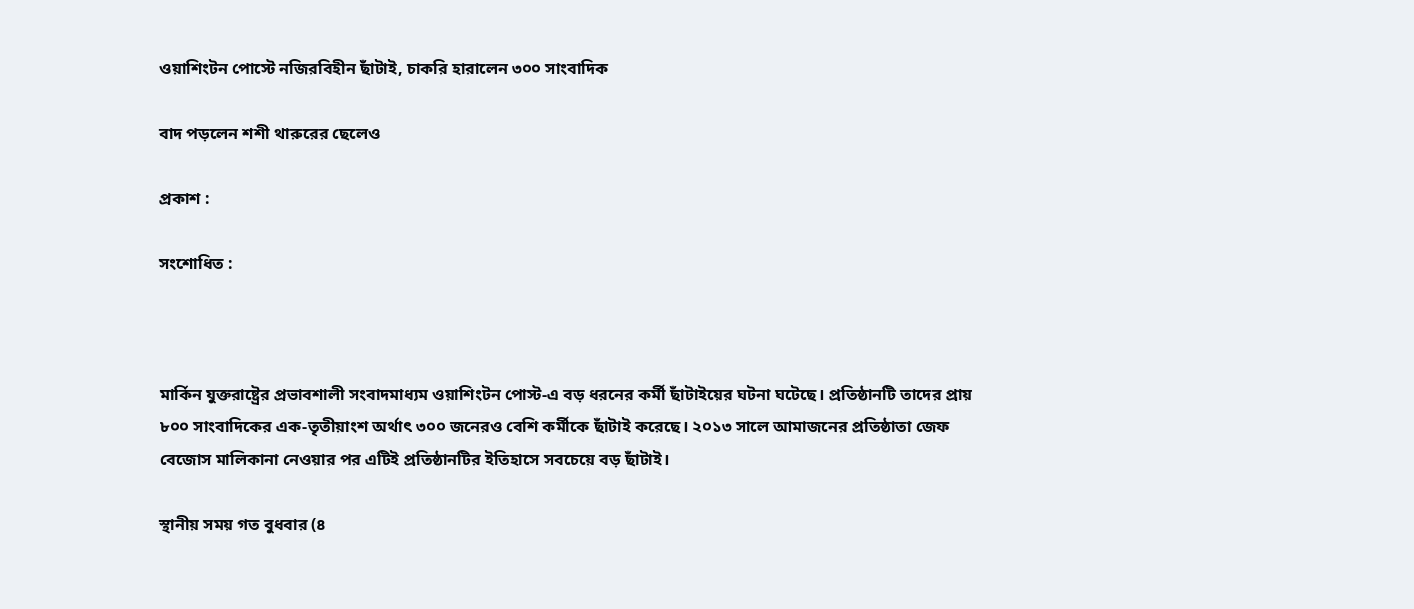ওয়াশিংটন পোস্টে নজিরবিহীন ছাঁটাই, চাকরি হারালেন ৩০০ সাংবাদিক

বাদ পড়লেন শশী থারুরের ছেলেও

প্রকাশ :

সংশোধিত :



মার্কিন যুক্তরাষ্ট্রের প্রভাবশালী সংবাদমাধ্যম ওয়াশিংটন পোস্ট-এ বড় ধরনের কর্মী ছাঁটাইয়ের ঘটনা ঘটেছে। প্রতিষ্ঠানটি তাদের প্রায় ৮০০ সাংবাদিকের এক-তৃতীয়াংশ অর্থাৎ ৩০০ জনেরও বেশি কর্মীকে ছাঁটাই করেছে। ২০১৩ সালে আমাজনের প্রতিষ্ঠাতা জেফ বেজোস মালিকানা নেওয়ার পর এটিই প্রতিষ্ঠানটির ইতিহাসে সবচেয়ে বড় ছাঁটাই।

স্থানীয় সময় গত বুধবার (৪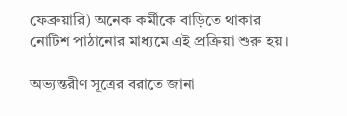ফেব্রুয়ারি) অনেক কর্মীকে বাড়িতে থাকার নোটিশ পাঠানোর মাধ্যমে এই প্রক্রিয়া শুরু হয়।

অভ্যন্তরীণ সূত্রের বরাতে জানা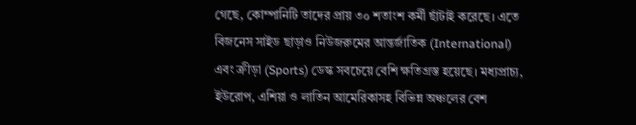গেছে, কোম্পানিটি তাদের প্রায় ৩০ শতাংশ কর্মী ছাঁটাই করেছে। এতে বিজনেস সাইড ছাড়াও নিউজরুমের আন্তর্জাতিক (International) এবং ক্রীড়া (Sports) ডেস্ক সবচেয়ে বেশি ক্ষতিগ্রস্ত হয়েছে। মধ্যপ্রাচ্য, ইউরোপ, এশিয়া ও লাতিন আমেরিকাসহ বিভিন্ন অঞ্চলের বেশ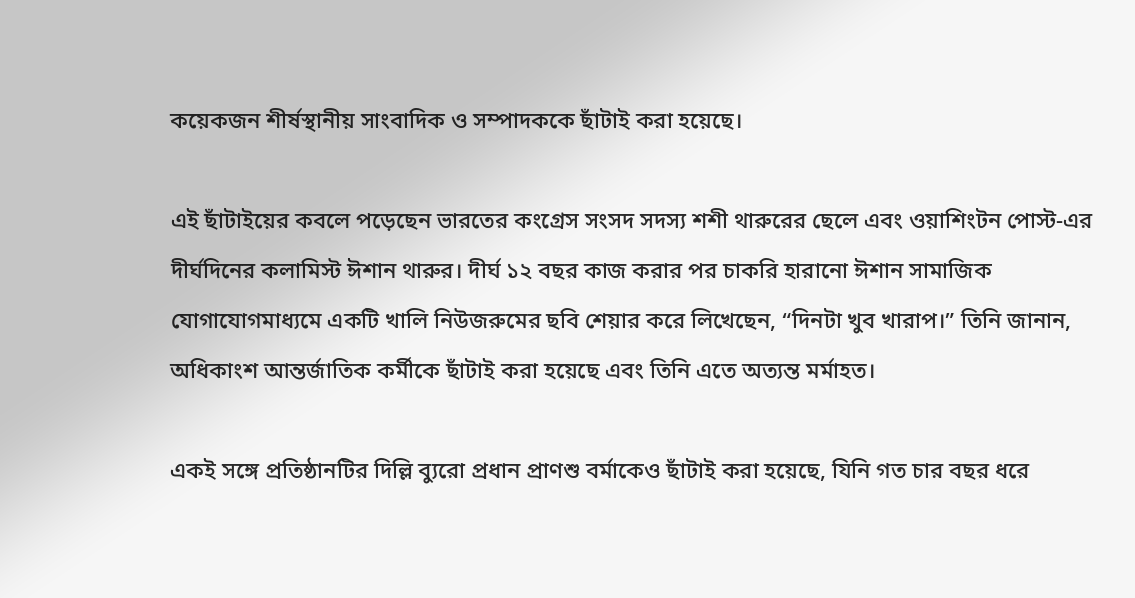কয়েকজন শীর্ষস্থানীয় সাংবাদিক ও সম্পাদককে ছাঁটাই করা হয়েছে।

এই ছাঁটাইয়ের কবলে পড়েছেন ভারতের কংগ্রেস সংসদ সদস্য শশী থারুরের ছেলে এবং ওয়াশিংটন পোস্ট-এর দীর্ঘদিনের কলামিস্ট ঈশান থারুর। দীর্ঘ ১২ বছর কাজ করার পর চাকরি হারানো ঈশান সামাজিক যোগাযোগমাধ্যমে একটি খালি নিউজরুমের ছবি শেয়ার করে লিখেছেন, “দিনটা খুব খারাপ।” তিনি জানান, অধিকাংশ আন্তর্জাতিক কর্মীকে ছাঁটাই করা হয়েছে এবং তিনি এতে অত্যন্ত মর্মাহত।

একই সঙ্গে প্রতিষ্ঠানটির দিল্লি ব্যুরো প্রধান প্রাণশু বর্মাকেও ছাঁটাই করা হয়েছে, যিনি গত চার বছর ধরে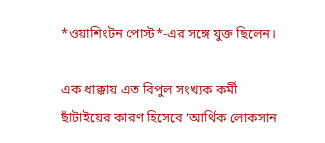*ওয়াশিংটন পোস্ট*-এর সঙ্গে যুক্ত ছিলেন।

এক ধাক্কায় এত বিপুল সংখ্যক কর্মী ছাঁটাইয়ের কারণ হিসেবে ‘আর্থিক লোকসান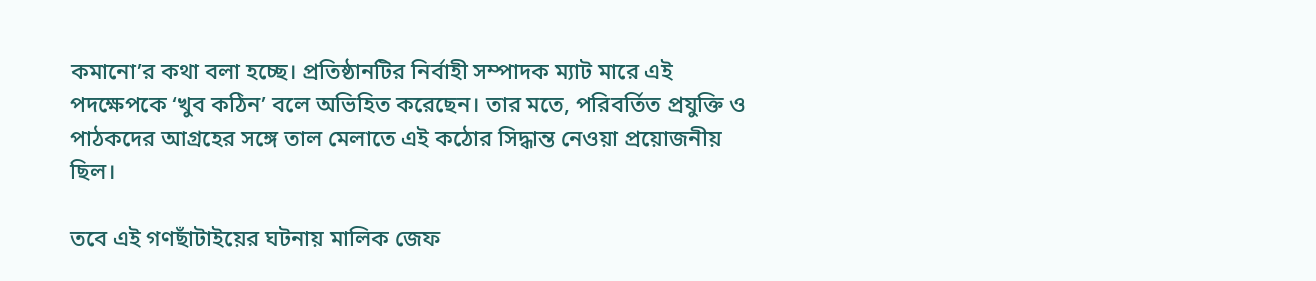কমানো’র কথা বলা হচ্ছে। প্রতিষ্ঠানটির নির্বাহী সম্পাদক ম্যাট মারে এই পদক্ষেপকে ‘খুব কঠিন’ বলে অভিহিত করেছেন। তার মতে, পরিবর্তিত প্রযুক্তি ও পাঠকদের আগ্রহের সঙ্গে তাল মেলাতে এই কঠোর সিদ্ধান্ত নেওয়া প্রয়োজনীয় ছিল।

তবে এই গণছাঁটাইয়ের ঘটনায় মালিক জেফ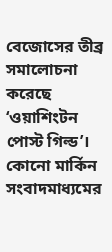বেজোসের তীব্র সমালোচনা করেছে ‘ওয়াশিংটন পোস্ট গিল্ড’। কোনো মার্কিন সংবাদমাধ্যমের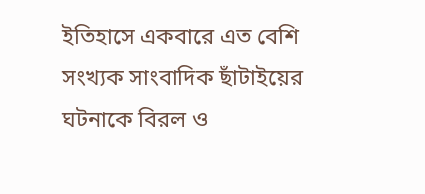ইতিহাসে একবারে এত বেশি সংখ্যক সাংবাদিক ছাঁটাইয়ের ঘটনাকে বিরল ও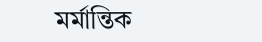মর্মান্তিক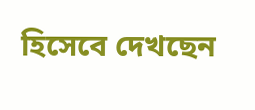হিসেবে দেখছেন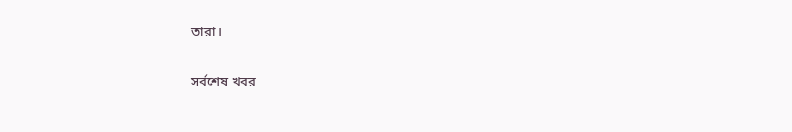তারা।

সর্বশেষ খবর